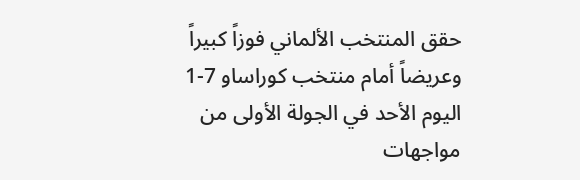حقق المنتخب الألماني فوزاً كبيراً وعريضاً أمام منتخب كوراساو 7-1 اليوم الأحد في الجولة الأولى من مواجهات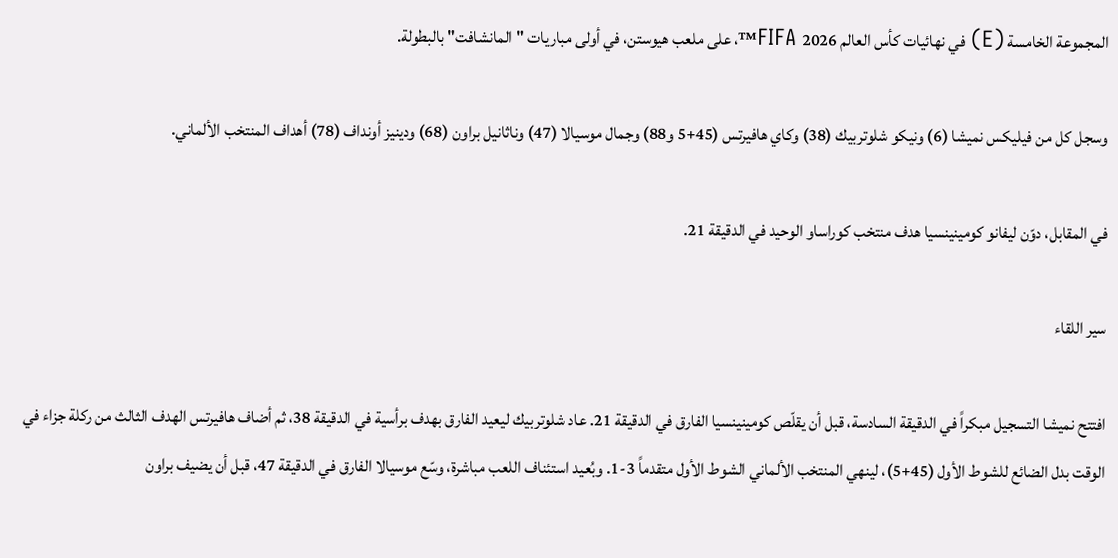المجموعة الخامسة (E) في نهائيات كأس العالم FIFA 2026™، على ملعب هيوستن، في أولى مباريات "المانشافت" بالبطولة.

وسجل كل من فيليكس نميشا (6) ونيكو شلوتربيك (38) وكاي هافيرتس (45+5 و88) وجمال موسيالا (47) وناثانيل براون (68) ودينيز أونداف (78) أهداف المنتخب الألماني.

في المقابل، دوّن ليفانو كومينينسيا هدف منتخب كوراساو الوحيد في الدقيقة 21.

سير اللقاء

افتتح نميشا التسجيل مبكراً في الدقيقة السادسة، قبل أن يقلّص كومينينسيا الفارق في الدقيقة 21. عاد شلوتربيك ليعيد الفارق بهدف برأسية في الدقيقة 38، ثم أضاف هافيرتس الهدف الثالث من ركلة جزاء في الوقت بدل الضائع للشوط الأول (45+5)، لينهي المنتخب الألماني الشوط الأول متقدماً 3-1. وبُعيد استئناف اللعب مباشرة، وسّع موسيالا الفارق في الدقيقة 47، قبل أن يضيف براون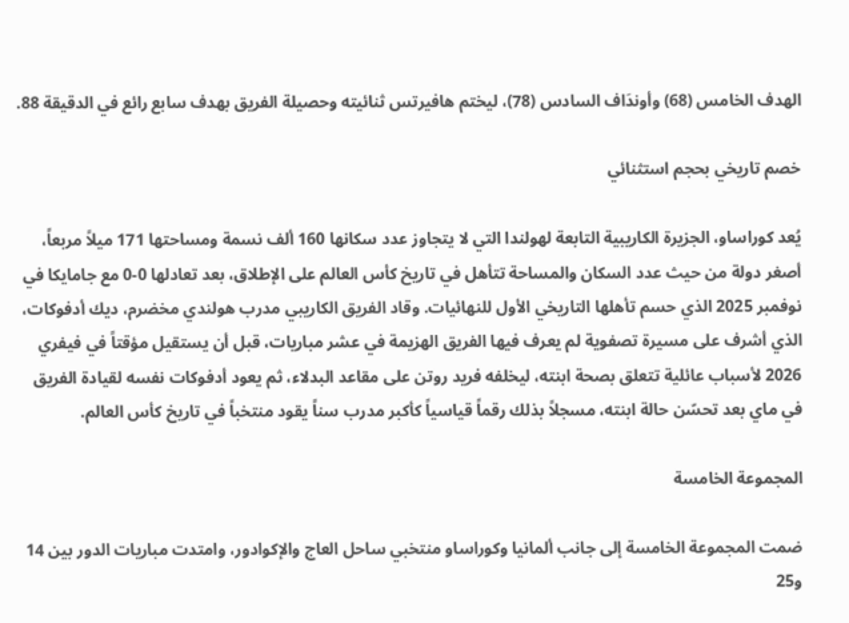الهدف الخامس (68) وأوندَاف السادس (78)، ليختم هافيرتس ثنائيته وحصيلة الفريق بهدف سابع رائع في الدقيقة 88.

خصم تاريخي بحجم استثنائي

يُعد كوراساو، الجزيرة الكاريبية التابعة لهولندا التي لا يتجاوز عدد سكانها 160 ألف نسمة ومساحتها 171 ميلاً مربعاً، أصغر دولة من حيث عدد السكان والمساحة تتأهل في تاريخ كأس العالم على الإطلاق، بعد تعادلها 0-0 مع جامايكا في نوفمبر 2025 الذي حسم تأهلها التاريخي الأول للنهائيات. وقاد الفريق الكاريبي مدرب هولندي مخضرم، ديك أدفوكات، الذي أشرف على مسيرة تصفوية لم يعرف فيها الفريق الهزيمة في عشر مباريات، قبل أن يستقيل مؤقتاً في فيفري 2026 لأسباب عائلية تتعلق بصحة ابنته، ليخلفه فريد روتن على مقاعد البدلاء، ثم يعود أدفوكات نفسه لقيادة الفريق في ماي بعد تحسّن حالة ابنته، مسجلاً بذلك رقماً قياسياً كأكبر مدرب سناً يقود منتخباً في تاريخ كأس العالم.

المجموعة الخامسة

ضمت المجموعة الخامسة إلى جانب ألمانيا وكوراساو منتخبي ساحل العاج والإكوادور، وامتدت مباريات الدور بين 14 و25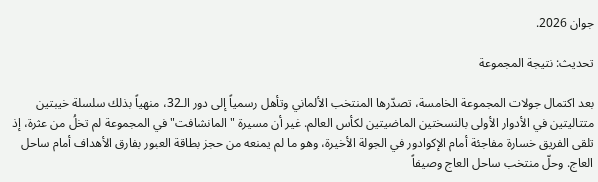جوان 2026.

تحديث: نتيجة المجموعة

بعد اكتمال جولات المجموعة الخامسة، تصدّرها المنتخب الألماني وتأهل رسمياً إلى دور الـ32، منهياً بذلك سلسلة خيبتين متتاليتين في الأدوار الأولى بالنسختين الماضيتين لكأس العالم. غير أن مسيرة "المانشافت" في المجموعة لم تخلُ من عثرة، إذ تلقى الفريق خسارة مفاجئة أمام الإكوادور في الجولة الأخيرة، وهو ما لم يمنعه من حجز بطاقة العبور بفارق الأهداف أمام ساحل العاج. وحلّ منتخب ساحل العاج وصيفاً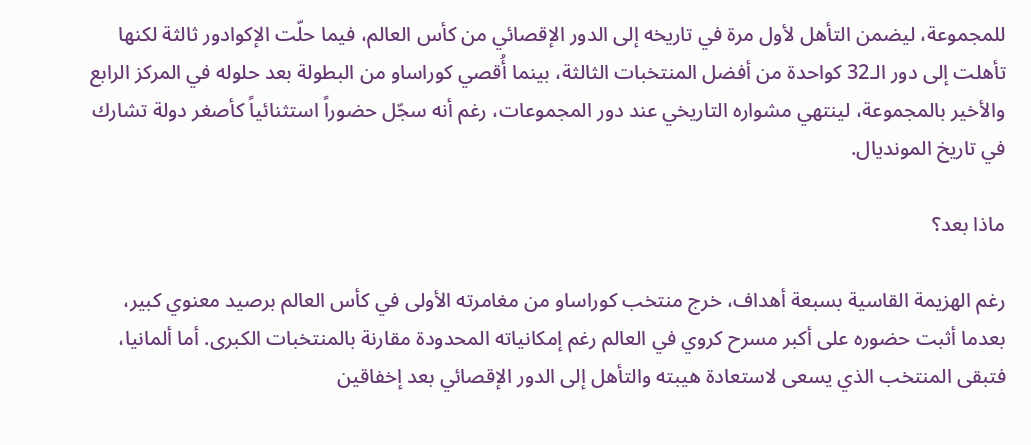للمجموعة، ليضمن التأهل لأول مرة في تاريخه إلى الدور الإقصائي من كأس العالم، فيما حلّت الإكوادور ثالثة لكنها تأهلت إلى دور الـ32 كواحدة من أفضل المنتخبات الثالثة، بينما أُقصي كوراساو من البطولة بعد حلوله في المركز الرابع والأخير بالمجموعة، لينتهي مشواره التاريخي عند دور المجموعات، رغم أنه سجّل حضوراً استثنائياً كأصغر دولة تشارك في تاريخ المونديال.

ماذا بعد؟

رغم الهزيمة القاسية بسبعة أهداف، خرج منتخب كوراساو من مغامرته الأولى في كأس العالم برصيد معنوي كبير، بعدما أثبت حضوره على أكبر مسرح كروي في العالم رغم إمكانياته المحدودة مقارنة بالمنتخبات الكبرى. أما ألمانيا، فتبقى المنتخب الذي يسعى لاستعادة هيبته والتأهل إلى الدور الإقصائي بعد إخفاقين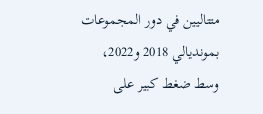متتاليين في دور المجموعات بمونديالي 2018 و2022، وسط ضغط كبير على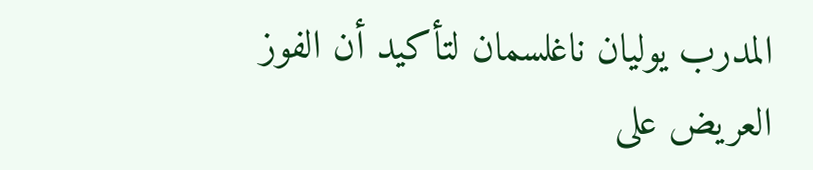المدرب يوليان ناغلسمان لتأكيد أن الفوز العريض على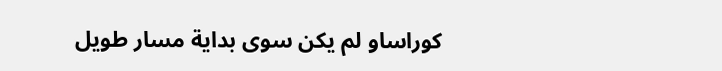كوراساو لم يكن سوى بداية مسار طويل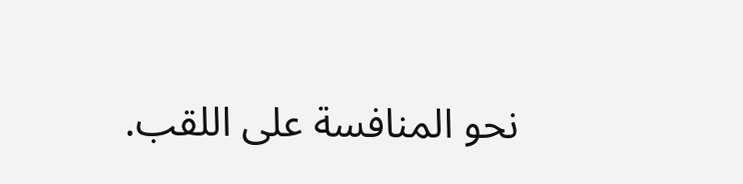نحو المنافسة على اللقب.